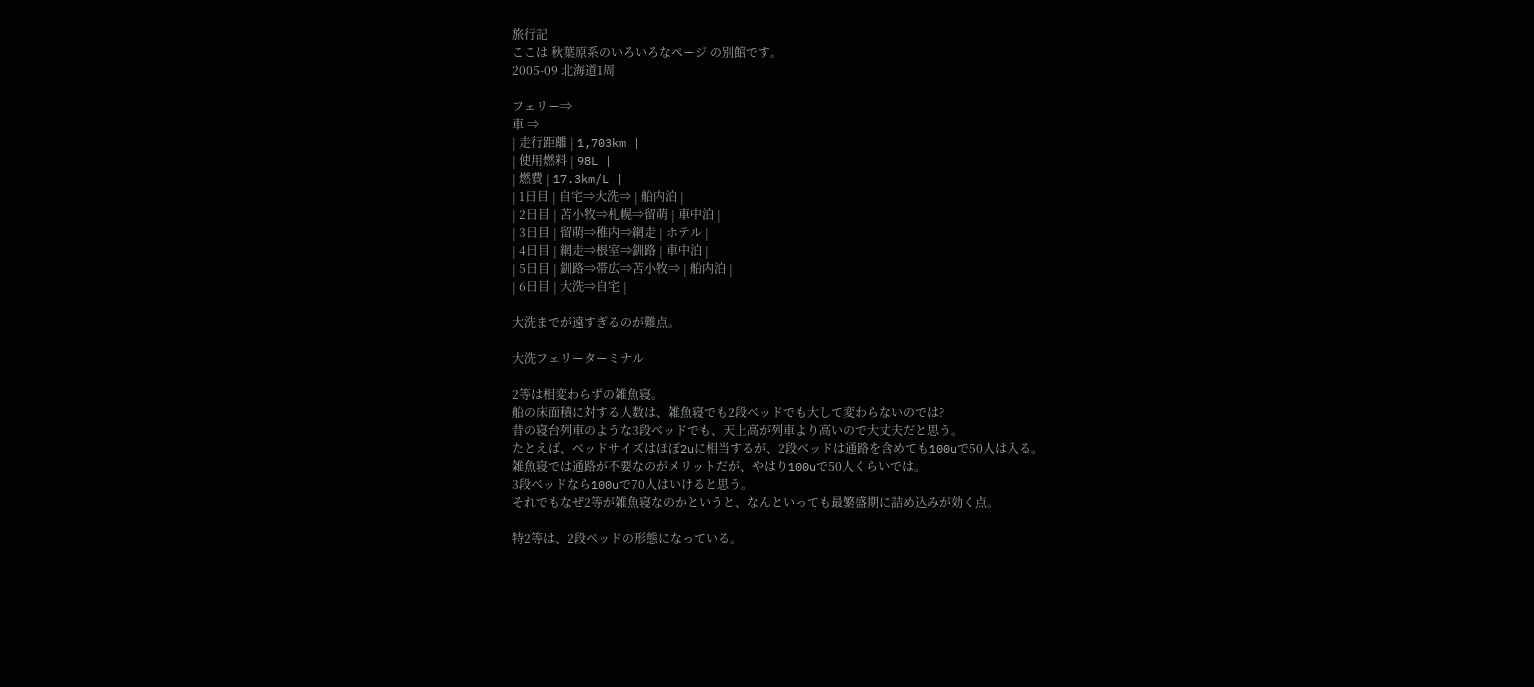旅行記
ここは 秋葉原系のいろいろなページ の別館です。
2005-09 北海道1周

フェリー⇒
車 ⇒
| 走行距離 | 1,703km |
| 使用燃料 | 98L |
| 燃費 | 17.3km/L |
| 1日目 | 自宅⇒大洗⇒ | 船内泊 |
| 2日目 | 苫小牧⇒札幌⇒留萌 | 車中泊 |
| 3日目 | 留萌⇒稚内⇒網走 | ホテル |
| 4日目 | 網走⇒根室⇒釧路 | 車中泊 |
| 5日目 | 釧路⇒帯広⇒苫小牧⇒ | 船内泊 |
| 6日目 | 大洗⇒自宅 |

大洗までが遠すぎるのが難点。

大洗フェリーターミナル

2等は相変わらずの雑魚寝。
船の床面積に対する人数は、雑魚寝でも2段ベッドでも大して変わらないのでは?
昔の寝台列車のような3段ベッドでも、天上高が列車より高いので大丈夫だと思う。
たとえば、ベッドサイズはほぼ2uに相当するが、2段ベッドは通路を含めても100uで50人は入る。
雑魚寝では通路が不要なのがメリットだが、やはり100uで50人くらいでは。
3段ベッドなら100uで70人はいけると思う。
それでもなぜ2等が雑魚寝なのかというと、なんといっても最繁盛期に詰め込みが効く点。

特2等は、2段ベッドの形態になっている。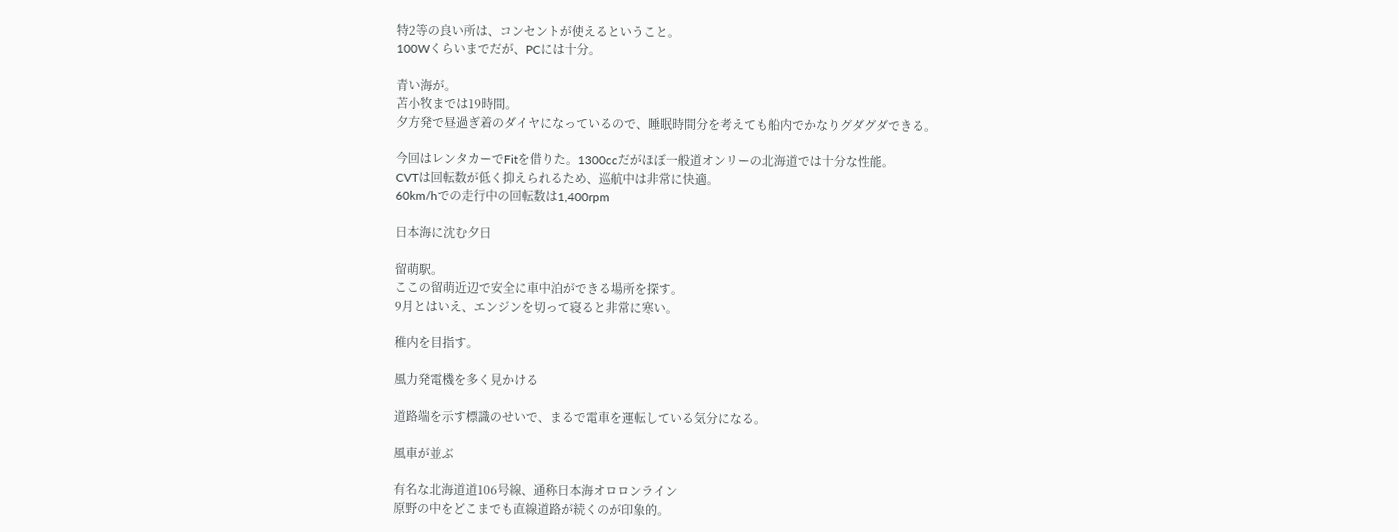特2等の良い所は、コンセントが使えるということ。
100Wくらいまでだが、PCには十分。

青い海が。
苫小牧までは19時間。
夕方発で昼過ぎ着のダイヤになっているので、睡眠時間分を考えても船内でかなりグダグダできる。

今回はレンタカーでFitを借りた。1300ccだがほぼ一般道オンリーの北海道では十分な性能。
CVTは回転数が低く抑えられるため、巡航中は非常に快適。
60km/hでの走行中の回転数は1,400rpm

日本海に沈む夕日

留萌駅。
ここの留萌近辺で安全に車中泊ができる場所を探す。
9月とはいえ、エンジンを切って寝ると非常に寒い。

稚内を目指す。

風力発電機を多く見かける

道路端を示す標識のせいで、まるで電車を運転している気分になる。

風車が並ぶ

有名な北海道道106号線、通称日本海オロロンライン
原野の中をどこまでも直線道路が続くのが印象的。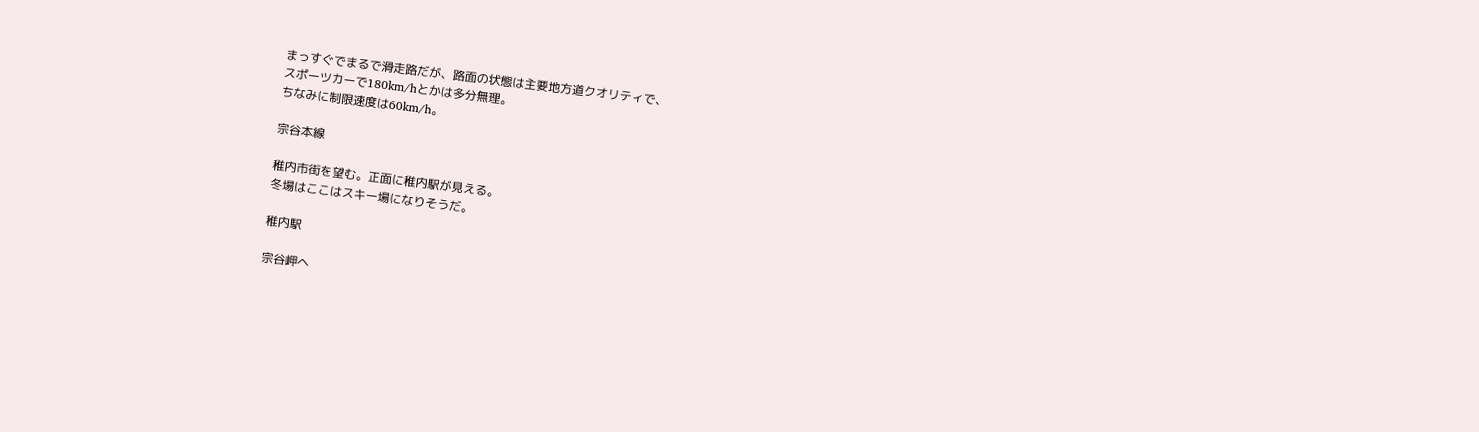まっすぐでまるで滑走路だが、路面の状態は主要地方道クオリティで、
スポーツカーで180km/hとかは多分無理。
ちなみに制限速度は60km/h。

宗谷本線

稚内市街を望む。正面に稚内駅が見える。
冬場はここはスキー場になりそうだ。

稚内駅

宗谷岬へ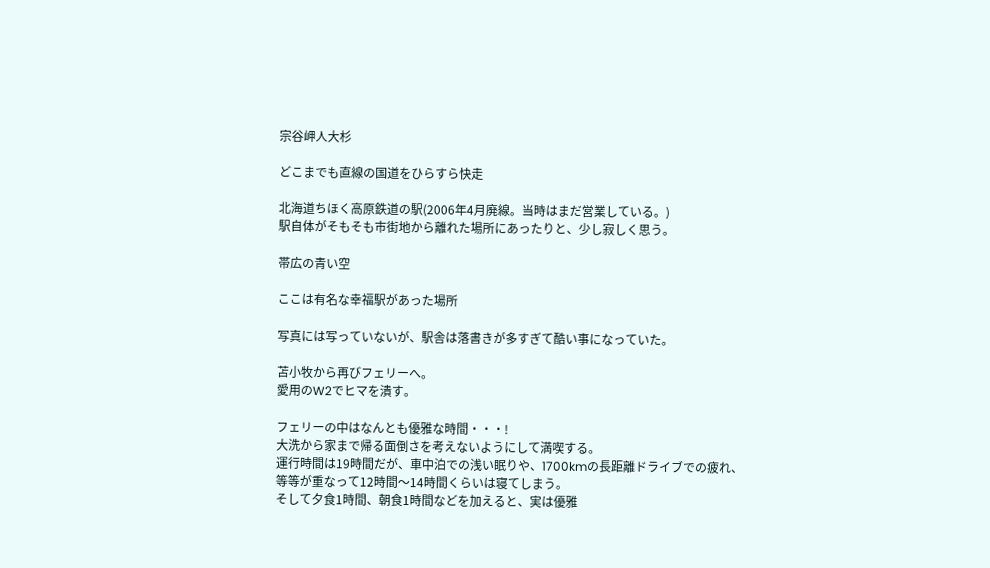宗谷岬人大杉

どこまでも直線の国道をひらすら快走

北海道ちほく高原鉄道の駅(2006年4月廃線。当時はまだ営業している。)
駅自体がそもそも市街地から離れた場所にあったりと、少し寂しく思う。

帯広の青い空

ここは有名な幸福駅があった場所

写真には写っていないが、駅舎は落書きが多すぎて酷い事になっていた。

苫小牧から再びフェリーへ。
愛用のW2でヒマを潰す。

フェリーの中はなんとも優雅な時間・・・!
大洗から家まで帰る面倒さを考えないようにして満喫する。
運行時間は19時間だが、車中泊での浅い眠りや、1700kmの長距離ドライブでの疲れ、
等等が重なって12時間〜14時間くらいは寝てしまう。
そして夕食1時間、朝食1時間などを加えると、実は優雅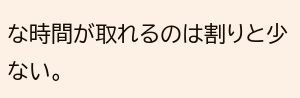な時間が取れるのは割りと少ない。